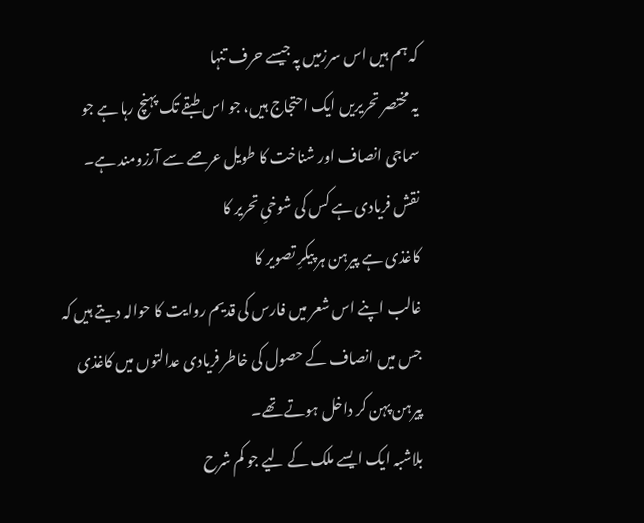کہ ہم ہیں اس سرزمیں پہ جیسے حرف تنہا
یہ مختصر تحریریں ایک احتجاج ہیں، جو اس طبقے تک پہنچ رہا ہے جو سماجی انصاف اور شناخت کا طویل عرصے سے آرزومند ہے۔
نقش فریادی ہے کس کی شوخیِ تحریر کا
کاغذی ہے پیرہن ہر پیکرِ تصویر کا
غالب اپنے اس شعر میں فارس کی قدیم روایت کا حوالہ دیتے ہیں کہ جس میں انصاف کے حصول کی خاطر فریادی عدالتوں میں کاغذی پیرہن پہن کر داخل ہوتے تھے۔
بلاشبہ ایک ایسے ملک کے لیے جو کم شرح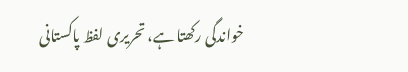خواندگی رکھتا ہے، تحریری لفظ پاکستانی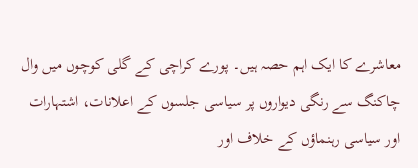معاشرے کا ایک اہم حصہ ہیں۔ پورے کراچی کے گلی کوچوں میں وال چاکنگ سے رنگی دیواروں پر سیاسی جلسوں کے اعلانات، اشتہارات اور سیاسی رہنماؤں کے خلاف اور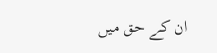ان کے حق میں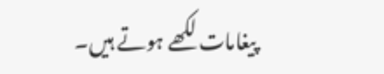پیغامات لکھے ہوتے ہیں۔